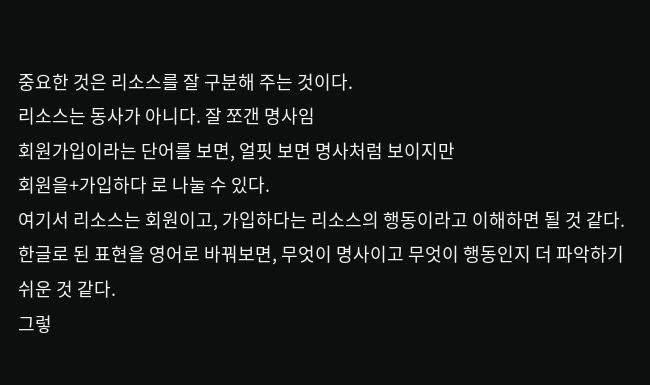중요한 것은 리소스를 잘 구분해 주는 것이다.
리소스는 동사가 아니다. 잘 쪼갠 명사임
회원가입이라는 단어를 보면, 얼핏 보면 명사처럼 보이지만
회원을+가입하다 로 나눌 수 있다.
여기서 리소스는 회원이고, 가입하다는 리소스의 행동이라고 이해하면 될 것 같다.
한글로 된 표현을 영어로 바꿔보면, 무엇이 명사이고 무엇이 행동인지 더 파악하기 쉬운 것 같다.
그렇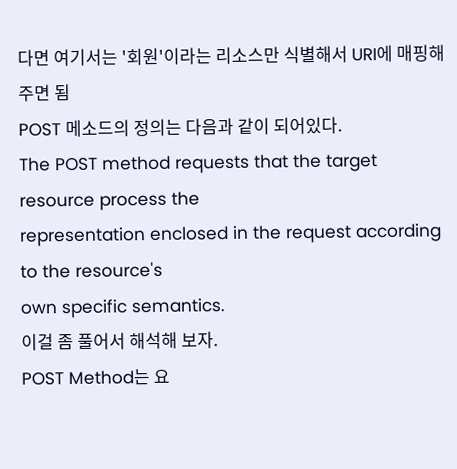다면 여기서는 '회원'이라는 리소스만 식별해서 URI에 매핑해주면 됨
POST 메소드의 정의는 다음과 같이 되어있다.
The POST method requests that the target resource process the
representation enclosed in the request according to the resource's
own specific semantics.
이걸 좀 풀어서 해석해 보자.
POST Method는 요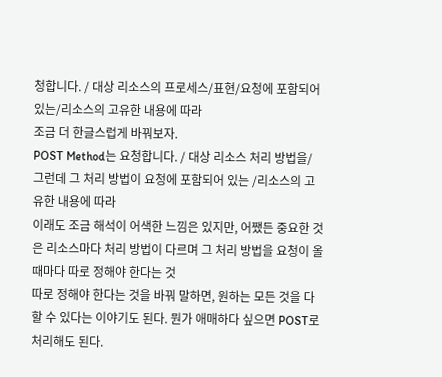청합니다. / 대상 리소스의 프로세스/표현/요청에 포함되어 있는/리소스의 고유한 내용에 따라
조금 더 한글스럽게 바꿔보자.
POST Method는 요청합니다. / 대상 리소스 처리 방법을/ 그런데 그 처리 방법이 요청에 포함되어 있는 /리소스의 고유한 내용에 따라
이래도 조금 해석이 어색한 느낌은 있지만, 어쨌든 중요한 것은 리소스마다 처리 방법이 다르며 그 처리 방법을 요청이 올때마다 따로 정해야 한다는 것
따로 정해야 한다는 것을 바꿔 말하면, 원하는 모든 것을 다 할 수 있다는 이야기도 된다. 뭔가 애매하다 싶으면 POST로 처리해도 된다.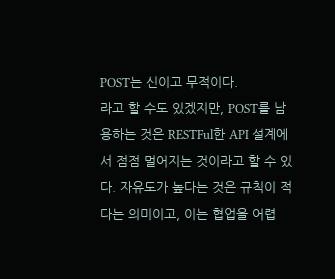POST는 신이고 무적이다.
라고 할 수도 있겠지만, POST를 남용하는 것은 RESTFul한 API 설계에서 점점 멀어지는 것이라고 할 수 있다. 자유도가 높다는 것은 규칙이 적다는 의미이고, 이는 협업을 어렵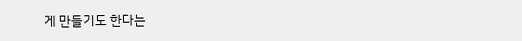게 만들기도 한다는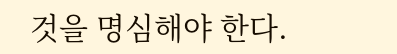것을 명심해야 한다.